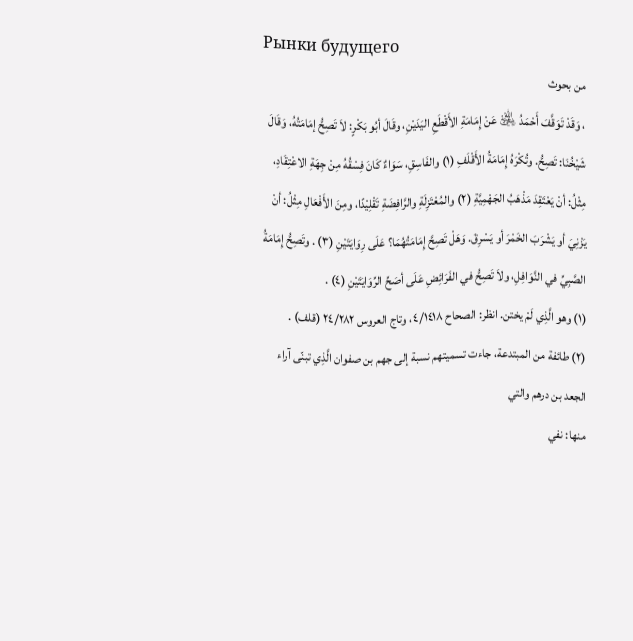Рынки будущего
من بحوث
، وَقَدْ تَوَقَّفَ أَحْمَدُ ﵁ عَنْ إِمَامَةِ الأَقْطَعِ اليَدَيْنِ، وقَالَ أبُو بَكْرٍ: لاَ تَصِحُّ إمَامَتُهُ، وَقَالَ شَيْخُنَا: تَصِحُّ. وتُكْرَهُ إِمَامَةُ الأَقْلَفِ (١) والفَاسِقِ، سَوَاءٌ كَانَ فِسْقُهُ مِنْ جِهَةِ الاعْتِقَادِ، مِثْلُ: أنْ يَعْتَقِدَ مَذْهَبُ الجَهْمِيَّةِ (٢) والمُعْتَزِلَةِ والرَّافِضَةِ تَقْلِيْدًا، ومِنَ الأَفْعَالِ مِثْلُ: أنْ
يَزْنِيَ أو يَشْرَبَ الخَمْرَ أو يَسْرِقَ. وَهَلْ تَصِحَّ إِمَامَتُهُمَا؟ عَلَى رِوَايَتَيْنِ (٣) . وتَصِحُّ إِمَامَةُ الصَّبِيِّ في النَّوَافِلِ، ولاَ تَصِحُّ في الفَرَائِضِ عَلَى أصَحِّ الرِّوَايَتَيْنِ (٤) .
(١) وهو الَّذِي لَمْ يختن. انظر: الصحاح ٤/١٤١٨، وتاج العروس ٢٤/٢٨٢ (قلف) .
(٢) طائفة من المبتدعة، جاءت تسميتهم نسبة إلى جهم بن صفوان الَّذِي تبنّى آراء الجعد بن درهم والتي
منها: نفي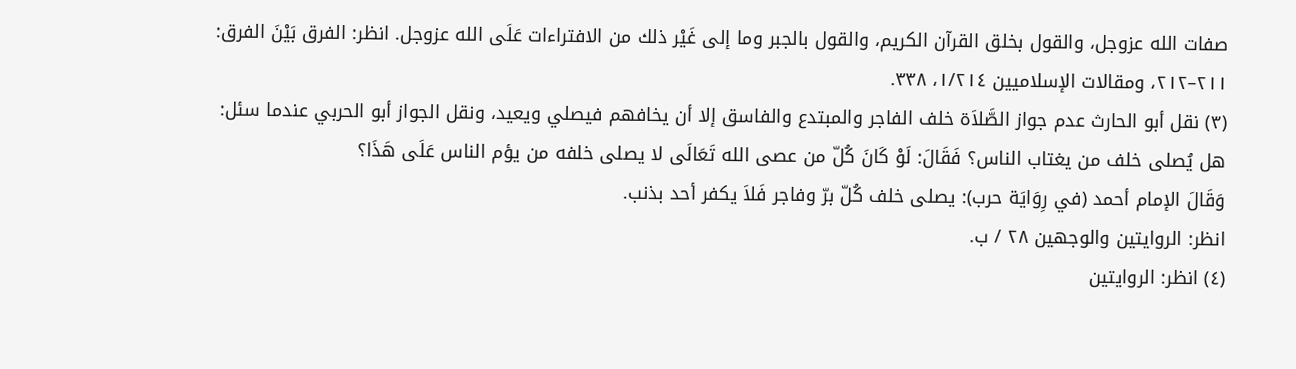صفات الله عزوجل، والقول بخلق القرآن الكريم، والقول بالجبر وما إلى غَيْر ذلك من الافتراءات عَلَى الله عزوجل. انظر: الفرق بَيْنَ الفرق: ٢١١–٢١٢، ومقالات الإسلاميين ١/٢١٤، ٣٣٨.
(٣) نقل أبو الحارث عدم جواز الصَّلاَة خلف الفاجر والمبتدع والفاسق إلا أن يخافهم فيصلي ويعيد، ونقل الجواز أبو الحربي عندما سئل: هل يُصلى خلف من يغتاب الناس؟ فَقَالَ: لَوْ كَانَ كُلّ من عصى الله تَعَالَى لا يصلى خلفه من يؤم الناس عَلَى هَذَا؟
وَقَالَ الإمام أحمد (في رِوَايَة حرب): يصلى خلف كُلّ برّ وفاجر فَلاَ يكفر أحد بذنب.
انظر: الروايتين والوجهين ٢٨ / ب.
(٤) انظر: الروايتين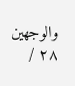والوجهين ٢٨ /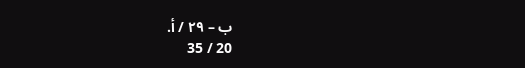ب – ٢٩ / أ.
20 / 35